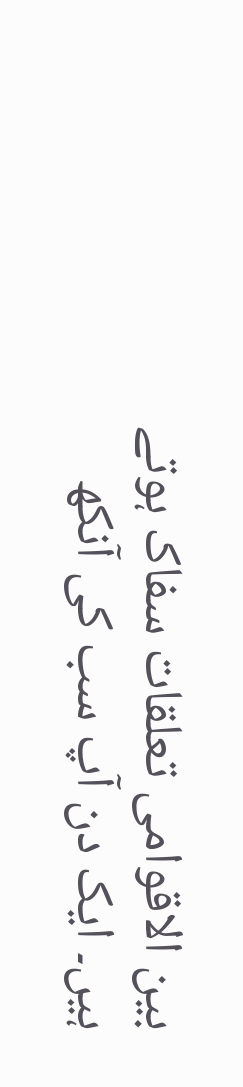بین الاقوامی تعلقات سفاک ہوتے ہیں۔ ایک دن آپ سب کی آنکھ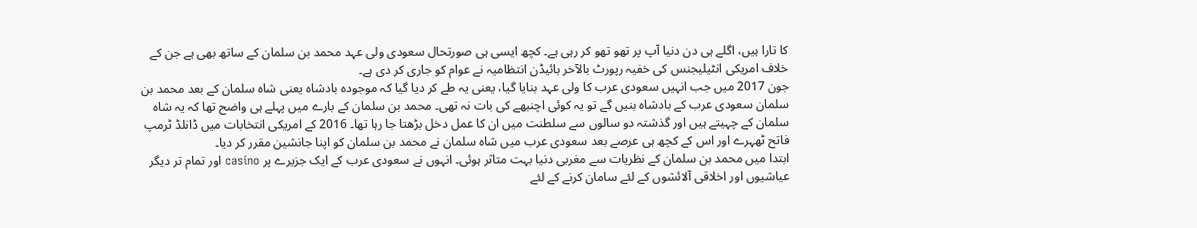کا تارا ہیں، اگلے ہی دن دنیا آپ پر تھو تھو کر رہی ہے۔ کچھ ایسی ہی صورتحال سعودی ولی عہد محمد بن سلمان کے ساتھ بھی ہے جن کے خلاف امریکی انٹیلیجنس کی خفیہ رپورٹ بالآخر بائیڈن انتظامیہ نے عوام کو جاری کر دی ہے۔
جون 2017 میں جب انہیں سعودی عرب کا ولی عہد بنایا گیا، یعنی یہ طے کر دیا گیا کہ موجودہ بادشاہ یعنی شاہ سلمان کے بعد محمد بن سلمان سعودی عرب کے بادشاہ بنیں گے تو یہ کوئی اچنبھے کی بات نہ تھی۔ محمد بن سلمان کے بارے میں پہلے ہی واضح تھا کہ یہ شاہ سلمان کے چہیتے ہیں اور گذشتہ دو سالوں سے سلطنت میں ان کا عمل دخل بڑھتا جا رہا تھا۔ 2016 کے امریکی انتخابات میں ڈانلڈ ٹرمپ فاتح ٹھہرے اور اس کے کچھ ہی عرصے بعد سعودی عرب میں شاہ سلمان نے محمد بن سلمان کو اپنا جانشین مقرر کر دیا۔
ابتدا میں محمد بن سلمان کے نظریات سے مغربی دنیا بہت متاثر ہوئی۔ انہوں نے سعودی عرب کے ایک جزیرے پر casino اور تمام تر دیگر عیاشیوں اور اخلاقی آلائشوں کے لئے سامان کرنے کے لئے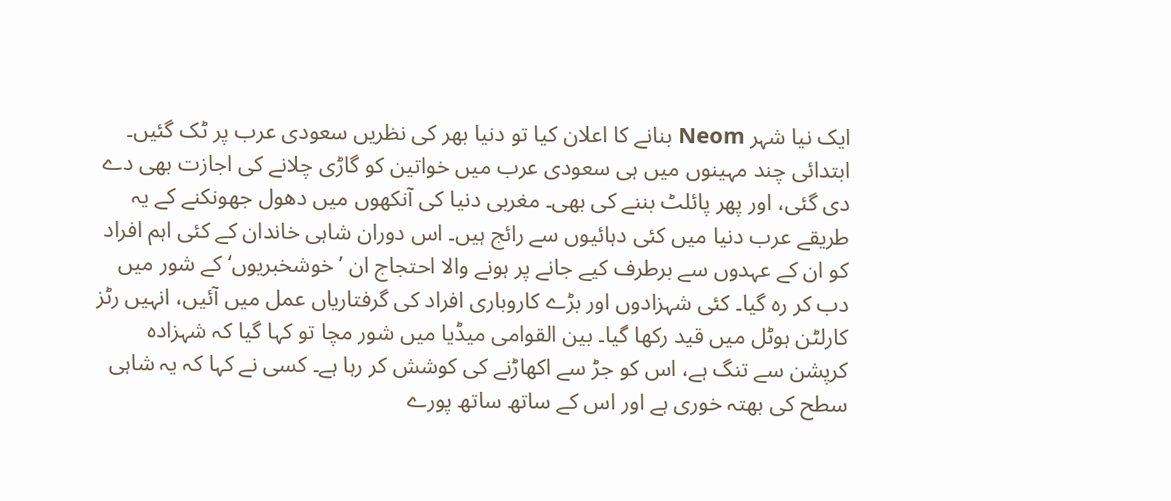ایک نیا شہر Neom بنانے کا اعلان کیا تو دنیا بھر کی نظریں سعودی عرب پر ٹک گئیں۔ ابتدائی چند مہینوں میں ہی سعودی عرب میں خواتین کو گاڑی چلانے کی اجازت بھی دے دی گئی، اور پھر پائلٹ بننے کی بھی۔ مغربی دنیا کی آنکھوں میں دھول جھونکنے کے یہ طریقے عرب دنیا میں کئی دہائیوں سے رائج ہیں۔ اس دوران شاہی خاندان کے کئی اہم افراد کو ان کے عہدوں سے برطرف کیے جانے پر ہونے والا احتجاج ان ’خوشخبریوں‘ کے شور میں دب کر رہ گیا۔ کئی شہزادوں اور بڑے کاروباری افراد کی گرفتاریاں عمل میں آئیں، انہیں رٹز کارلٹن ہوٹل میں قید رکھا گیا۔ بین القوامی میڈیا میں شور مچا تو کہا گیا کہ شہزادہ کرپشن سے تنگ ہے، اس کو جڑ سے اکھاڑنے کی کوشش کر رہا ہے۔ کسی نے کہا کہ یہ شاہی سطح کی بھتہ خوری ہے اور اس کے ساتھ ساتھ پورے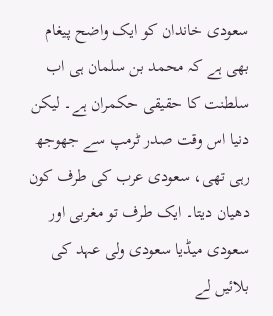سعودی خاندان کو ایک واضح پیغام بھی ہے کہ محمد بن سلمان ہی اب سلطنت کا حقیقی حکمران ہے۔ لیکن دنیا اس وقت صدر ٹرمپ سے جھوجھ رہی تھی، سعودی عرب کی طرف کون دھیان دیتا۔ ایک طرف تو مغربی اور سعودی میڈیا سعودی ولی عہد کی بلائیں لے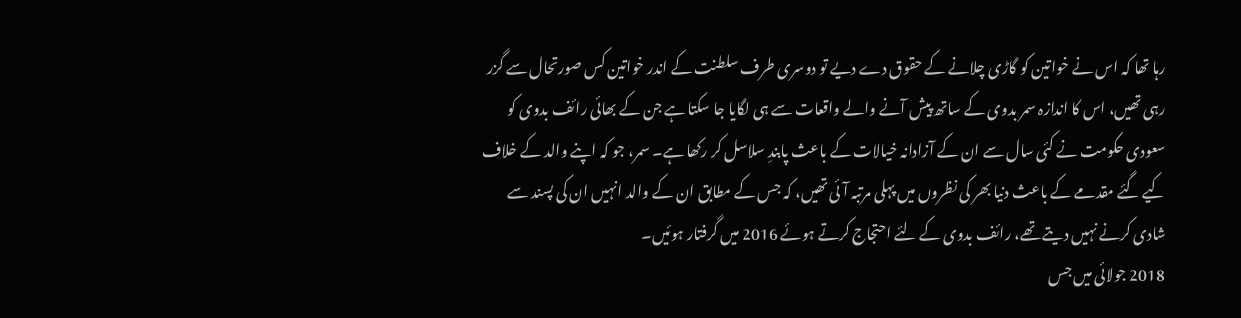رہا تھا کہ اس نے خواتین کو گاڑی چلانے کے حقوق دے دیے تو دوسری طرف سلطنت کے اندر خواتین کس صورتحال سے گزر رہی تھیں، اس کا اندازہ سمر بدوی کے ساتھ پیش آنے والے واقعات سے ہی لگایا جا سکتا ہے جن کے بھائی رائف بدوی کو سعودی حکومت نے کئی سال سے ان کے آزادانہ خیالات کے باعث پابندِ سلاسل کر رکھا ہے۔ سمر، جو کہ اپنے والد کے خلاف کیے گئے مقدمے کے باعث دنیا بھر کی نظروں میں پہلی مرتبہ آئی تھیں، کہ جس کے مطابق ان کے والد انہیں ان کی پسند سے شادی کرنے نہیں دیتے تھے، رائف بدوی کے لئے احتجاج کرتے ہوئے 2016 میں گرفتار ہوئیں۔
2018 جولائی میں جس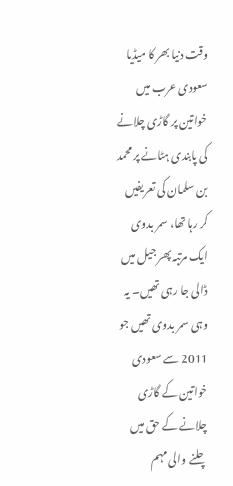وقت دنیا بھر کا میڈیا سعودی عرب میں خواتین پر گاڑی چلانے کی پابندی ہٹانے پر محمد بن سلمان کی تعریفیں کر رہا تھا، سمر بدوی ایک مرتبہ پھر جیل میں ڈالی جا رہی تھیں۔ یہ وہی سمر بدوی تھیں جو 2011 سے سعودی خواتین کے گاڑی چلانے کے حق میں چلنے والی مہم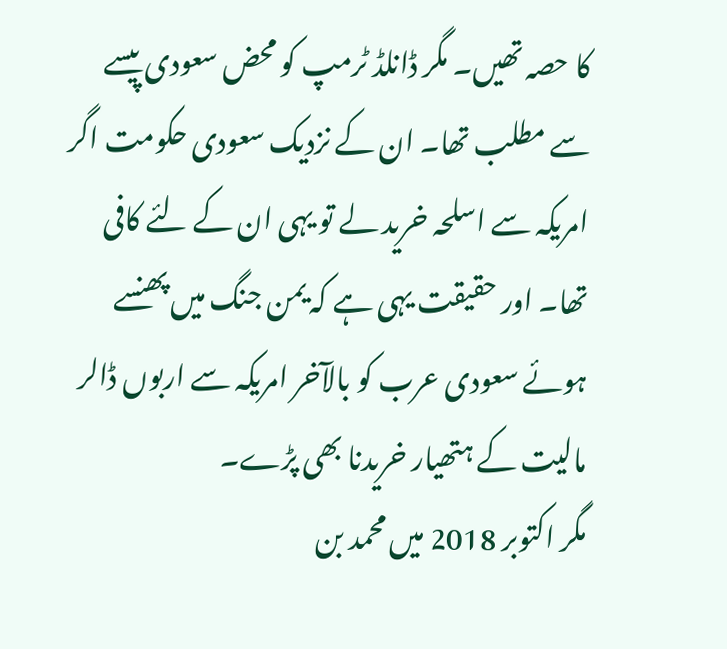کا حصہ تھیں۔ مگر ڈانلڈ ٹرمپ کو محض سعودی پیسے سے مطلب تھا۔ ان کے نزدیک سعودی حکومت اگر امریکہ سے اسلحہ خرید لے تو یہی ان کے لئے کافی تھا۔ اور حقیقت یہی ہے کہ یمن جنگ میں پھنسے ہوئے سعودی عرب کو بالآخر امریکہ سے اربوں ڈالر مالیت کے ہتھیار خریدنا بھی پڑے۔
مگر اکتوبر 2018 میں محمد بن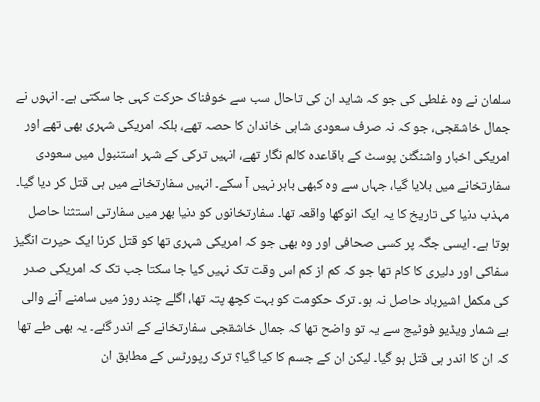سلمان نے وہ غلطی کی جو کہ شاید ان کی تاحال سب سے خوفناک حرکت کہی جا سکتی ہے۔ انہوں نے جمال خاشقجی، جو کہ نہ صرف سعودی شاہی خاندان کا حصہ تھے، بلکہ امریکی شہری بھی تھے اور امریکی اخبار واشنگٹن پوسٹ کے باقاعدہ کالم نگار تھے، انہیں ترکی کے شہر استنبول میں سعودی سفارتخانے میں بلایا گیا، جہاں سے وہ کبھی باہر نہیں آ سکے۔ انہیں سفارتخانے میں ہی قتل کر دیا گیا۔ مہذب دنیا کی تاریخ کا یہ ایک انوکھا واقعہ تھا۔ سفارتخانوں کو دنیا بھر میں سفارتی استثنا حاصل ہوتا ہے۔ ایسی جگہ پر کسی صحافی اور وہ بھی جو کہ امریکی شہری تھا کو قتل کرنا ایک حیرت انگیز سفاکی اور دلیری کا کام تھا جو کہ کم از کم اس وقت تک نہیں کیا جا سکتا جب تک کہ امریکی صدر کی مکمل اشیرباد حاصل نہ ہو۔ ترک حکومت کو بہت کچھ پتہ تھا، اگلے چند روز میں سامنے آنے والی بے شمار ویڈیو فوٹیج سے یہ تو واضح تھا کہ جمال خاشقجی سفارتخانے کے اندر گئے۔ یہ بھی طے تھا کہ ان کا اندر ہی قتل ہو گیا۔ لیکن ان کے جسم کا کیا گیا؟ ترک رپورٹس کے مطابق ان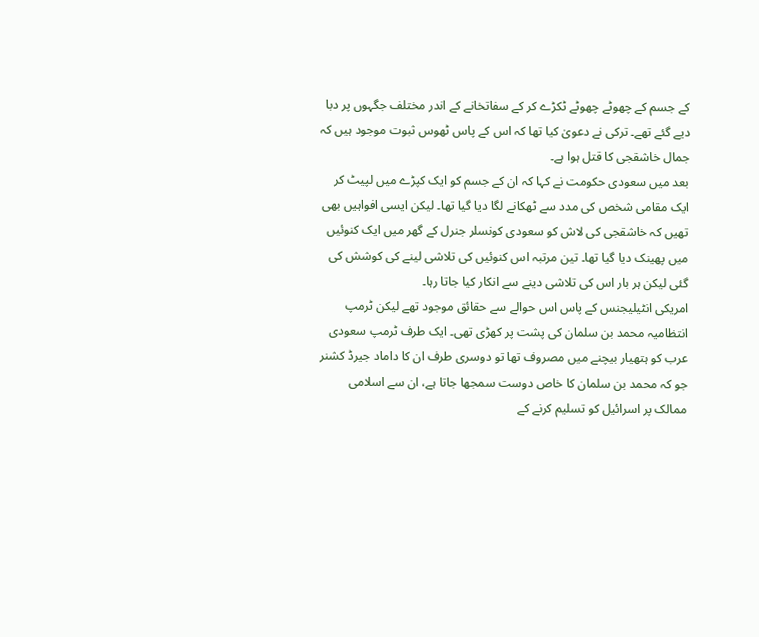کے جسم کے چھوٹے چھوٹے ٹکڑے کر کے سفاتخانے کے اندر مختلف جگہوں پر دبا دیے گئے تھے۔ ترکی نے دعویٰ کیا تھا کہ اس کے پاس ٹھوس ثبوت موجود ہیں کہ جمال خاشقجی کا قتل ہوا ہے۔
بعد میں سعودی حکومت نے کہا کہ ان کے جسم کو ایک کپڑے میں لپیٹ کر ایک مقامی شخص کی مدد سے ٹھکانے لگا دیا گیا تھا۔ لیکن ایسی افواہیں بھی تھیں کہ خاشقجی کی لاش کو سعودی کونسلر جنرل کے گھر میں ایک کنوئیں میں پھینک دیا گیا تھا۔ تین مرتبہ اس کنوئیں کی تلاشی لینے کی کوشش کی گئی لیکن ہر بار اس کی تلاشی دینے سے انکار کیا جاتا رہا۔
امریکی انٹیلیجنس کے پاس اس حوالے سے حقائق موجود تھے لیکن ٹرمپ انتظامیہ محمد بن سلمان کی پشت پر کھڑی تھی۔ ایک طرف ٹرمپ سعودی عرب کو ہتھیار بیچنے میں مصروف تھا تو دوسری طرف ان کا داماد جیرڈ کشنر جو کہ محمد بن سلمان کا خاص دوست سمجھا جاتا ہے، ان سے اسلامی ممالک پر اسرائیل کو تسلیم کرنے کے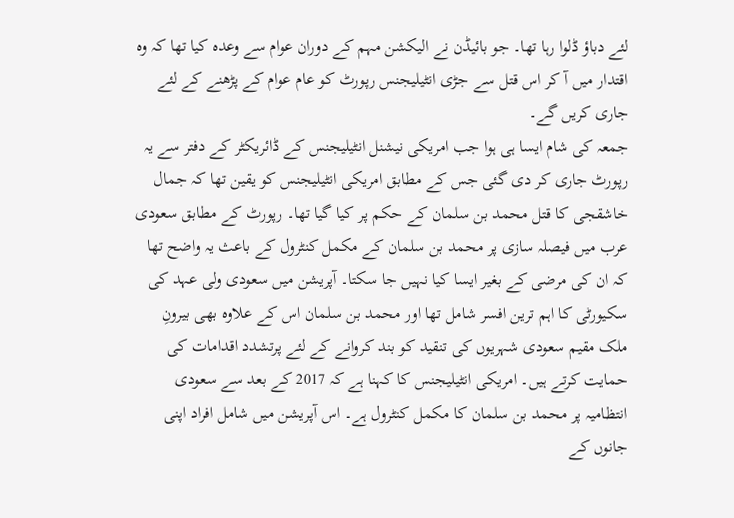لئے دباؤ ڈلوا رہا تھا۔ جو بائیڈن نے الیکشن مہم کے دوران عوام سے وعدہ کیا تھا کہ وہ اقتدار میں آ کر اس قتل سے جڑی انٹیلیجنس رپورٹ کو عام عوام کے پڑھنے کے لئے جاری کریں گے۔
جمعہ کی شام ایسا ہی ہوا جب امریکی نیشنل انٹیلیجنس کے ڈائریکٹر کے دفتر سے یہ رپورٹ جاری کر دی گئی جس کے مطابق امریکی انٹیلیجنس کو یقین تھا کہ جمال خاشقجی کا قتل محمد بن سلمان کے حکم پر کیا گیا تھا۔ رپورٹ کے مطابق سعودی عرب میں فیصلہ سازی پر محمد بن سلمان کے مکمل کنٹرول کے باعث یہ واضح تھا کہ ان کی مرضی کے بغیر ایسا کیا نہیں جا سکتا۔ آپریشن میں سعودی ولی عہد کی سکیورٹی کا اہم ترین افسر شامل تھا اور محمد بن سلمان اس کے علاوہ بھی بیرونِ ملک مقیم سعودی شہریوں کی تنقید کو بند کروانے کے لئے پرتشدد اقدامات کی حمایت کرتے ہیں۔ امریکی انٹیلیجنس کا کہنا ہے کہ 2017 کے بعد سے سعودی انتظامیہ پر محمد بن سلمان کا مکمل کنٹرول ہے۔ اس آپریشن میں شامل افراد اپنی جانوں کے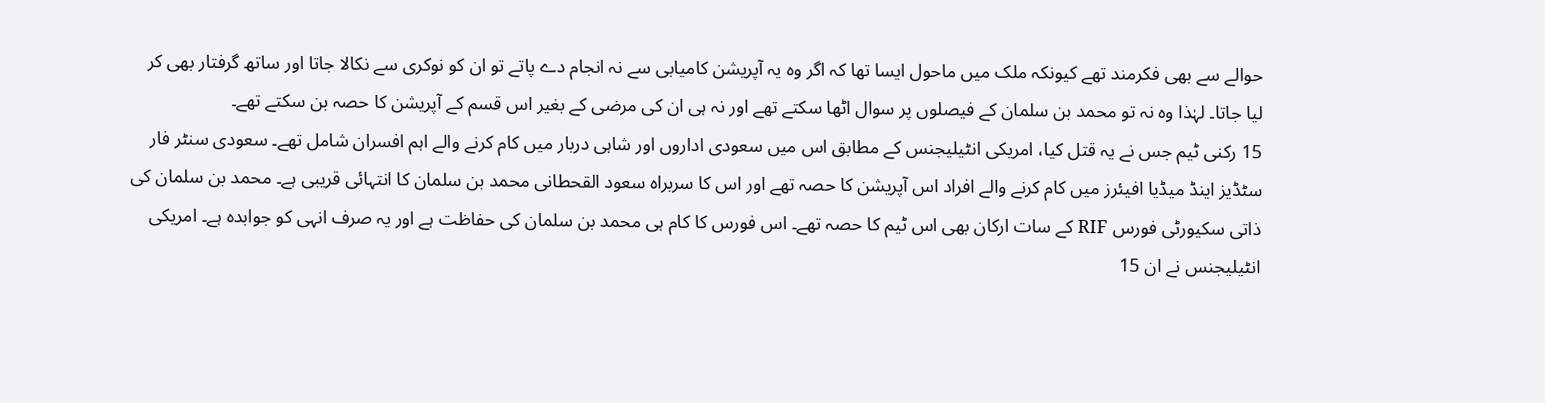حوالے سے بھی فکرمند تھے کیونکہ ملک میں ماحول ایسا تھا کہ اگر وہ یہ آپریشن کامیابی سے نہ انجام دے پاتے تو ان کو نوکری سے نکالا جاتا اور ساتھ گرفتار بھی کر لیا جاتا۔ لہٰذا وہ نہ تو محمد بن سلمان کے فیصلوں پر سوال اٹھا سکتے تھے اور نہ ہی ان کی مرضی کے بغیر اس قسم کے آپریشن کا حصہ بن سکتے تھے۔
15 رکنی ٹیم جس نے یہ قتل کیا، امریکی انٹیلیجنس کے مطابق اس میں سعودی اداروں اور شاہی دربار میں کام کرنے والے اہم افسران شامل تھے۔ سعودی سنٹر فار سٹڈیز اینڈ میڈیا افیئرز میں کام کرنے والے افراد اس آپریشن کا حصہ تھے اور اس کا سربراہ سعود القحطانی محمد بن سلمان کا انتہائی قریبی ہے۔ محمد بن سلمان کی ذاتی سکیورٹی فورس RIF کے سات ارکان بھی اس ٹیم کا حصہ تھے۔ اس فورس کا کام ہی محمد بن سلمان کی حفاظت ہے اور یہ صرف انہی کو جوابدہ ہے۔ امریکی انٹیلیجنس نے ان 15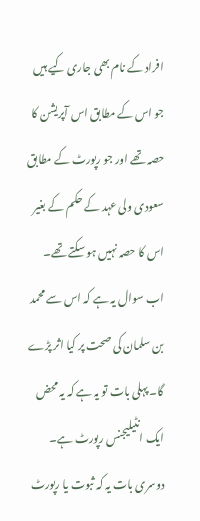افراد کے نام بھی جاری کیے ہیں جو اس کے مطابق اس آپریشن کا حصہ تھے اور جو رپورٹ کے مطابق سعودی ولی عہد کے حکم کے بغیر اس کا حصہ نہیں ہو سکتے تھے۔
اب سوال یہ ہے کہ اس سے محمد بن سلمان کی صحت پر کیا اثر پڑے گا۔ پہلی بات تو یہ ہے کہ یہ محض ایک انٹیلیجنس رپورٹ ہے۔ دوسری بات یہ کہ ثبوت یا رپورٹ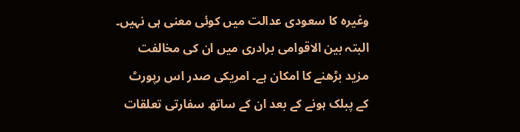وغیرہ کا سعودی عدالت میں کوئی معنی ہی نہیں۔ البتہ بین الاقوامی برادری میں ان کی مخالفت مزید بڑھنے کا امکان ہے۔ امریکی صدر اس رپورٹ کے پبلک ہونے کے بعد ان کے ساتھ سفارتی تعلقات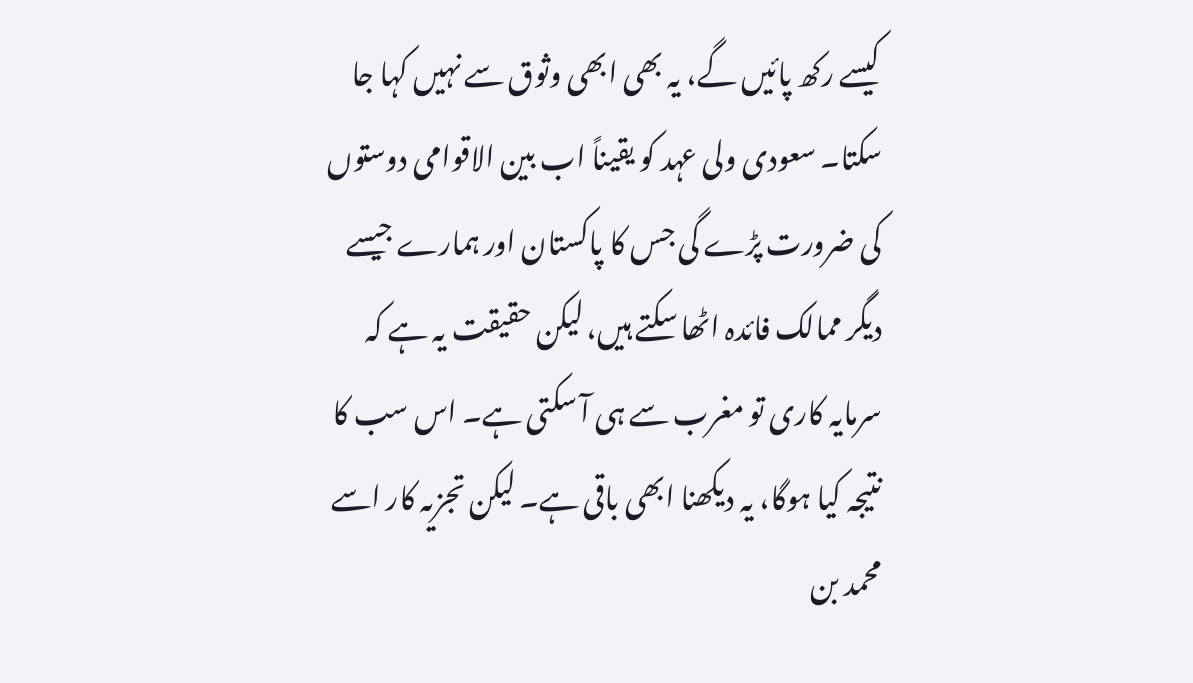کیسے رکھ پائیں گے، یہ بھی ابھی وثوق سے نہیں کہا جا سکتا۔ سعودی ولی عہد کو یقیناً اب بین الاقوامی دوستوں کی ضرورت پڑے گی جس کا پاکستان اور ہمارے جیسے دیگر ممالک فائدہ اٹھا سکتے ہیں، لیکن حقیقت یہ ہے کہ سرمایہ کاری تو مغرب سے ہی آ سکتی ہے۔ اس سب کا نتیجہ کیا ہوگا، یہ دیکھنا ابھی باقی ہے۔ لیکن تجزیہ کار اسے محمد بن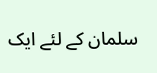سلمان کے لئے ایک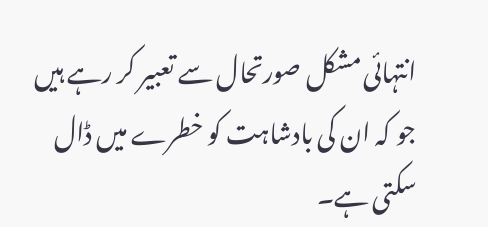انتہائی مشکل صورتحال سے تعبیر کر رہے ہیں جو کہ ان کی بادشاہت کو خطرے میں ڈال سکتی ہے۔